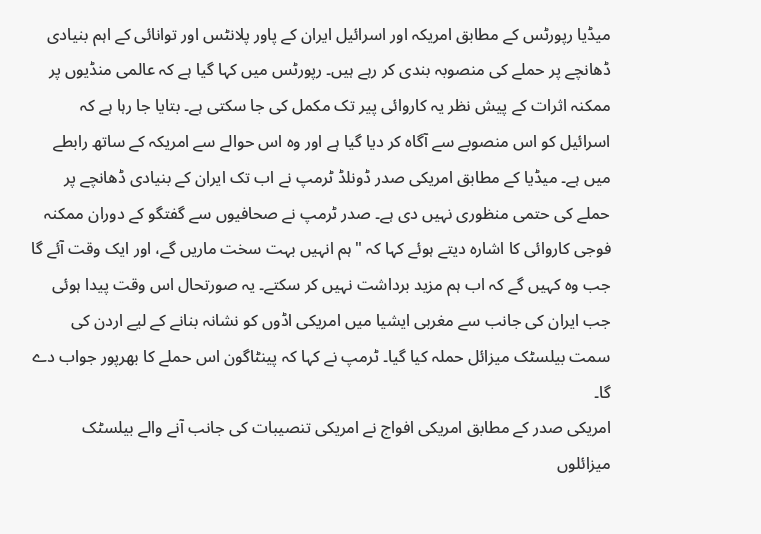میڈیا رپورٹس کے مطابق امریکہ اور اسرائیل ایران کے پاور پلانٹس اور توانائی کے اہم بنیادی ڈھانچے پر حملے کی منصوبہ بندی کر رہے ہیں۔ رپورٹس میں کہا گیا ہے کہ عالمی منڈیوں پر ممکنہ اثرات کے پیش نظر یہ کاروائی پیر تک مکمل کی جا سکتی ہے۔ بتایا جا رہا ہے کہ اسرائیل کو اس منصوبے سے آگاہ کر دیا گیا ہے اور وہ اس حوالے سے امریکہ کے ساتھ رابطے میں ہے۔ میڈیا کے مطابق امریکی صدر ڈونلڈ ٹرمپ نے اب تک ایران کے بنیادی ڈھانچے پر حملے کی حتمی منظوری نہیں دی ہے۔ صدر ٹرمپ نے صحافیوں سے گفتگو کے دوران ممکنہ فوجی کاروائی کا اشارہ دیتے ہوئے کہا کہ "ہم انہیں بہت سخت ماریں گے، اور ایک وقت آئے گا جب وہ کہیں گے کہ اب ہم مزید برداشت نہیں کر سکتے۔ یہ صورتحال اس وقت پیدا ہوئی جب ایران کی جانب سے مغربی ایشیا میں امریکی اڈوں کو نشانہ بنانے کے لیے اردن کی سمت بیلسٹک میزائل حملہ کیا گیا۔ ٹرمپ نے کہا کہ پینٹاگون اس حملے کا بھرپور جواب دے گا۔
امریکی صدر کے مطابق امریکی افواج نے امریکی تنصیبات کی جانب آنے والے بیلسٹک میزائلوں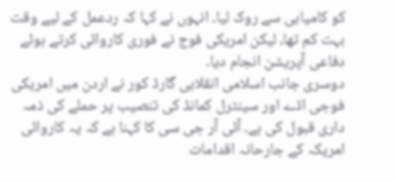کو کامیابی سے روک لیا۔ انہوں نے کہا کہ ردعمل کے لیے وقت بہت کم تھا، لیکن امریکی فوج نے فوری کاروائی کرتے ہوئے دفاعی آپریشن انجام دیا۔
دوسری جانب اسلامی انقلابی گارڈ کور نے اردن میں امریکی فوجی اڈے اور سینٹرل کمانڈ کی تنصیب پر حملے کی ذمہ داری قبول کی ہے۔ آئی آر جی سی کا کہنا ہے کہ یہ کاروائی امریکہ کے جارحانہ اقدامات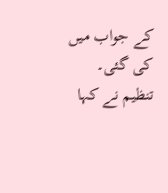کے جواب میں کی گئی۔ تنظیم نے کہا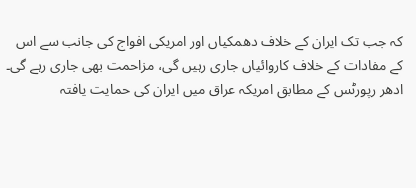کہ جب تک ایران کے خلاف دھمکیاں اور امریکی افواج کی جانب سے اس کے مفادات کے خلاف کاروائیاں جاری رہیں گی، مزاحمت بھی جاری رہے گی۔
ادھر رپورٹس کے مطابق امریکہ عراق میں ایران کی حمایت یافتہ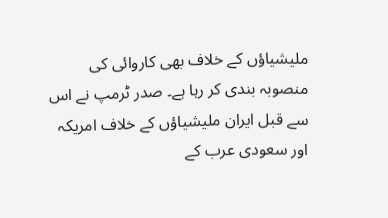ملیشیاؤں کے خلاف بھی کاروائی کی منصوبہ بندی کر رہا ہے۔ صدر ٹرمپ نے اس سے قبل ایران ملیشیاؤں کے خلاف امریکہ اور سعودی عرب کے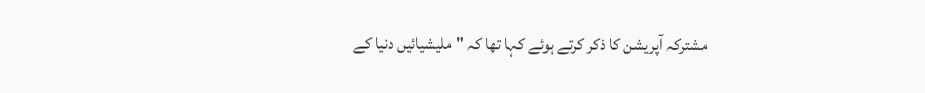مشترکہ آپریشن کا ذکر کرتے ہوئے کہا تھا کہ "ملیشیائیں دنیا کے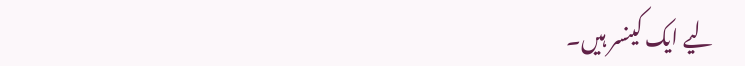لیے ایک کینسر ہیں۔